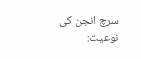سرچ انجن کی نوعیت: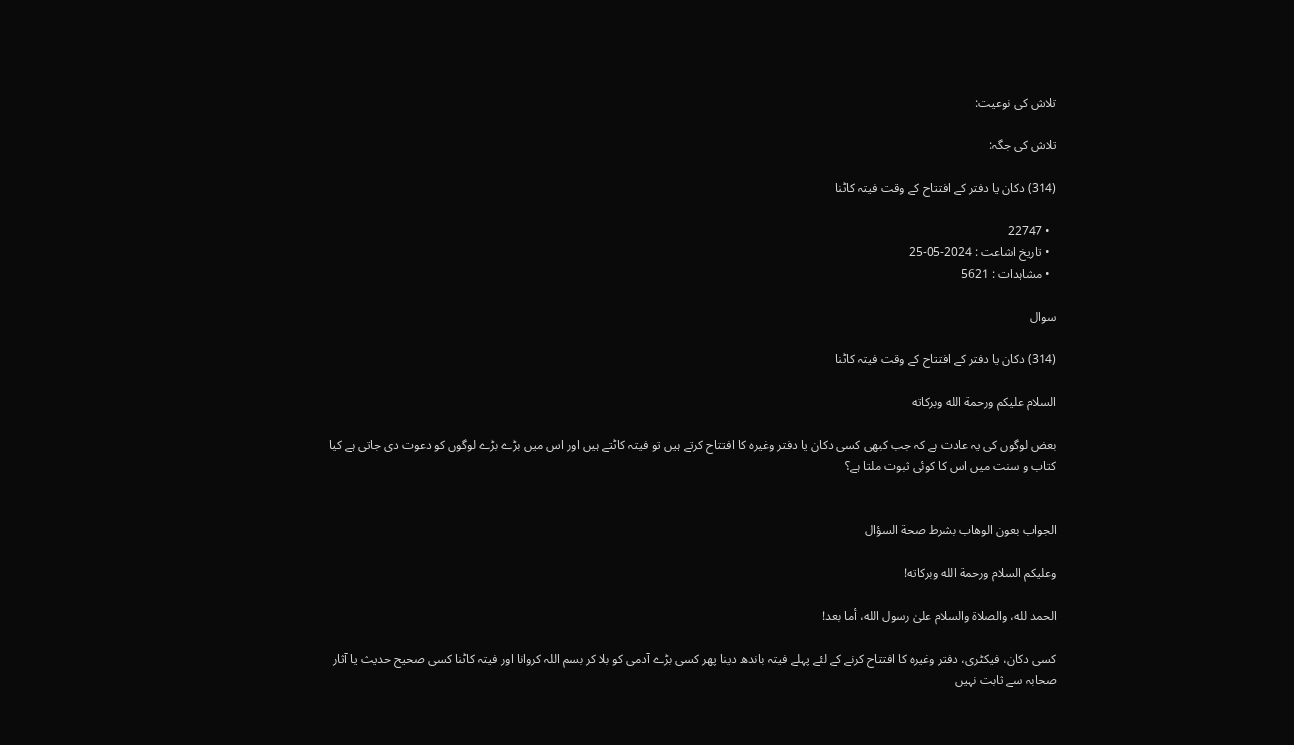تلاش کی نوعیت:

تلاش کی جگہ:

(314) دکان یا دفتر کے افتتاح کے وقت فیتہ کاٹنا

  • 22747
  • تاریخ اشاعت : 2024-05-25
  • مشاہدات : 5621

سوال

(314) دکان یا دفتر کے افتتاح کے وقت فیتہ کاٹنا

السلام عليكم ورحمة الله وبركاته

بعض لوگوں کی یہ عادت ہے کہ جب کبھی کسی دکان یا دفتر وغیرہ کا افتتاح کرتے ہیں تو فیتہ کاٹتے ہیں اور اس میں بڑے بڑے لوگوں کو دعوت دی جاتی ہے کیا کتاب و سنت میں اس کا کوئی ثبوت ملتا ہے؟


الجواب بعون الوهاب بشرط صحة السؤال

وعلیکم السلام ورحمة الله وبرکاته!

الحمد لله، والصلاة والسلام علىٰ رسول الله، أما بعد!

کسی دکان، فیکٹری، دفتر وغیرہ کا افتتاح کرنے کے لئے پہلے فیتہ باندھ دینا پھر کسی بڑے آدمی کو بلا کر بسم اللہ کروانا اور فیتہ کاٹنا کسی صحیح حدیث یا آثار صحابہ سے ثابت نہیں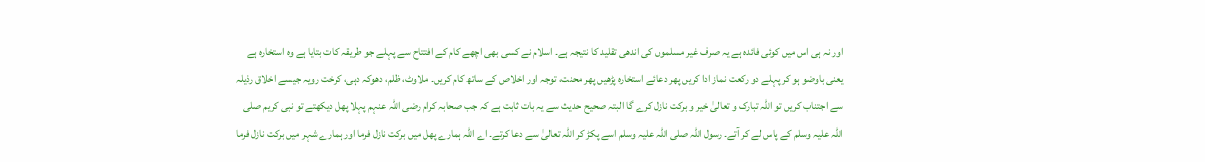اور نہ ہی اس میں کوئی فائدہ ہے یہ صرف غیر مسلموں کی اندھی تقلید کا نتیجہ ہے۔ اسلام نے کسی بھی اچھے کام کے افتتاح سے پہلے جو طریقہ کات بتایا ہے وہ استخارہ ہے یعنی باوضو ہو کر پہلے دو رکعت نماز ادا کریں پھر دعائے استخارہ پڑھیں پھر محنت، توجہ اور اخلاص کے ساتھ کام کریں۔ ملاوٹ، ظلم، دھوکہ دہی، کرخت رویہ جیسے اخلاق رذیلہ سے اجتناب کریں تو اللہ تبارک و تعالیٰ خیر و برکت نازل کرے گا البتہ صحیح حدیث سے یہ بات ثابت ہے کہ جب صحابہ کرام رضی اللہ عنہم پہلا پھل دیکھتے تو نبی کریم صلی اللہ علیہ وسلم کے پاس لے کر آتے۔ رسول اللہ صلی اللہ علیہ وسلم اسے پکڑ کر اللہ تعالیٰ سے دعا کرتے۔ اے اللہ ہمارے پھل میں برکت نازل فرما اور ہمارے شہر میں برکت نازل فرما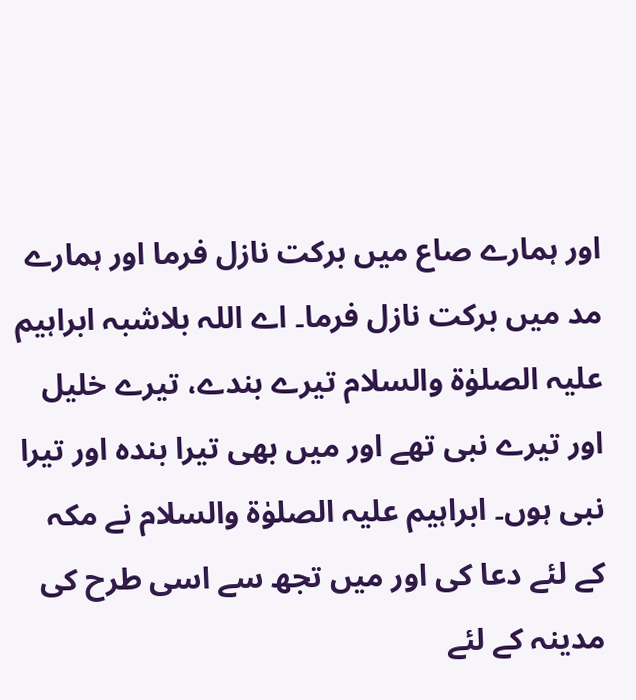اور ہمارے صاع میں برکت نازل فرما اور ہمارے مد میں برکت نازل فرما۔ اے اللہ بلاشبہ ابراہیم علیہ الصلوٰۃ والسلام تیرے بندے، تیرے خلیل اور تیرے نبی تھے اور میں بھی تیرا بندہ اور تیرا نبی ہوں۔ ابراہیم علیہ الصلوٰۃ والسلام نے مکہ کے لئے دعا کی اور میں تجھ سے اسی طرح کی مدینہ کے لئے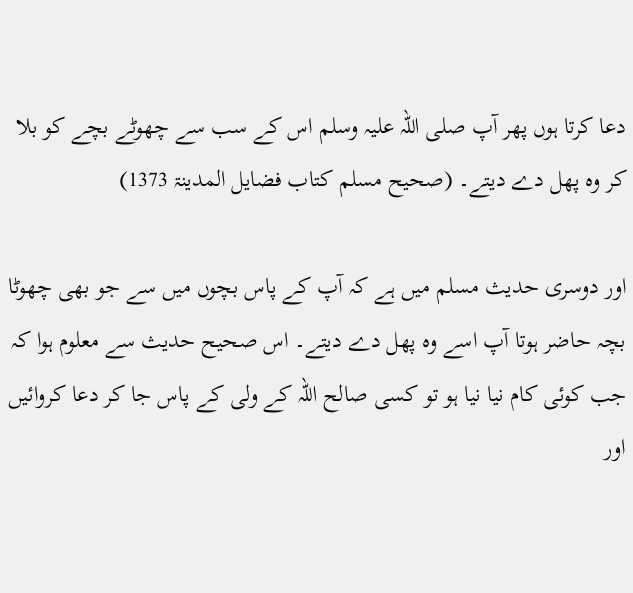دعا کرتا ہوں پھر آپ صلی اللہ علیہ وسلم اس کے سب سے چھوٹے بچے کو بلا کر وہ پھل دے دیتے۔ (صحیح مسلم کتاب فضایل المدینۃ 1373)

اور دوسری حدیث مسلم میں ہے کہ آپ کے پاس بچوں میں سے جو بھی چھوٹا بچہ حاضر ہوتا آپ اسے وہ پھل دے دیتے۔ اس صحیح حدیث سے معلوم ہوا کہ جب کوئی کام نیا نیا ہو تو کسی صالح اللہ کے ولی کے پاس جا کر دعا کروائیں اور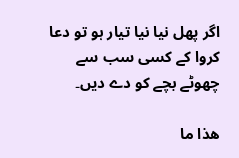اگر پھل نیا نیا تیار ہو تو دعا کروا کے کسی سب سے چھوٹے بچے کو دے دیں۔

ھذا ما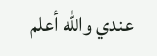عندي والله أعلم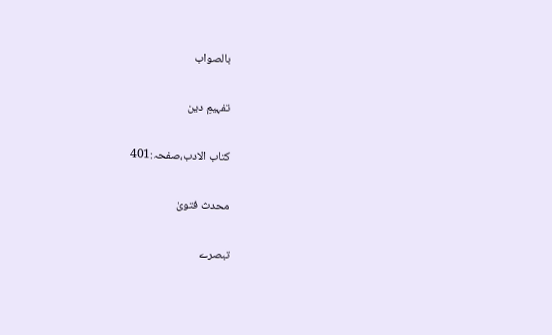بالصواب

تفہیمِ دین

کتاب الادب،صفحہ:401

محدث فتویٰ

تبصرے